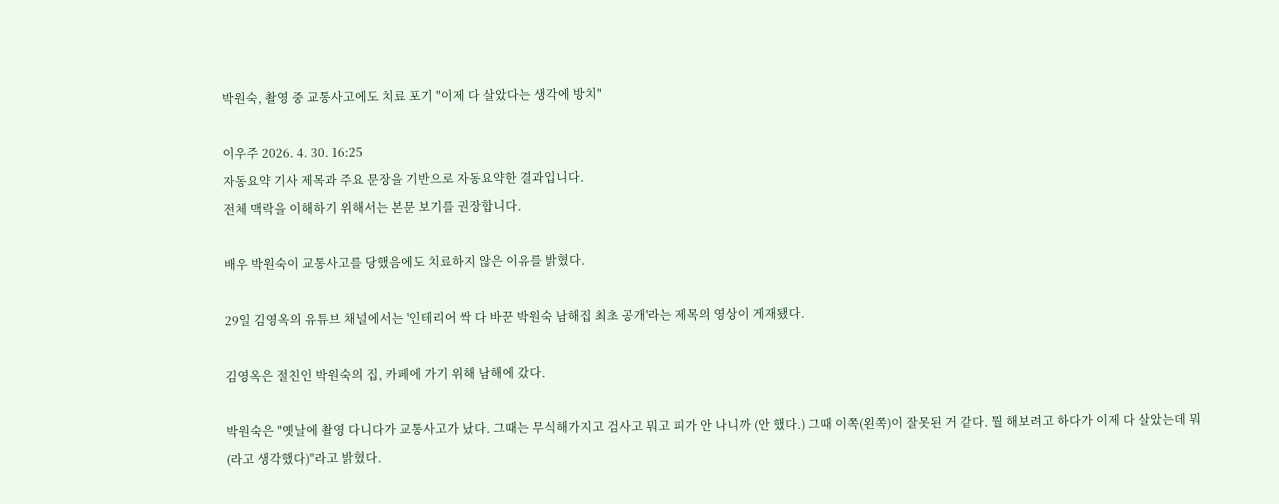박원숙, 촬영 중 교통사고에도 치료 포기 "이제 다 살았다는 생각에 방치"

이우주 2026. 4. 30. 16:25
자동요약 기사 제목과 주요 문장을 기반으로 자동요약한 결과입니다.
전체 맥락을 이해하기 위해서는 본문 보기를 권장합니다.

배우 박원숙이 교통사고를 당했음에도 치료하지 않은 이유를 밝혔다.

29일 김영옥의 유튜브 채널에서는 '인테리어 싹 다 바꾼 박원숙 남해집 최초 공개'라는 제목의 영상이 게재됐다.

김영옥은 절친인 박원숙의 집, 카페에 가기 위해 남해에 갔다.

박원숙은 "옛날에 촬영 다니다가 교통사고가 났다. 그때는 무식해가지고 검사고 뭐고 피가 안 나니까 (안 했다.) 그때 이쪽(왼쪽)이 잘못된 거 같다. 뭘 해보려고 하다가 이제 다 살았는데 뭐 (라고 생각했다)"라고 밝혔다.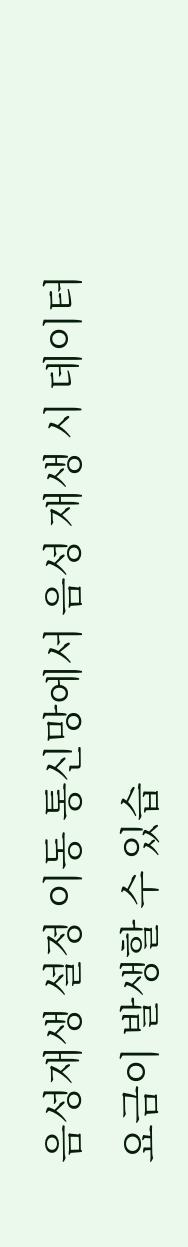음성재생 설정 이동 통신망에서 음성 재생 시 데이터 요금이 발생할 수 있습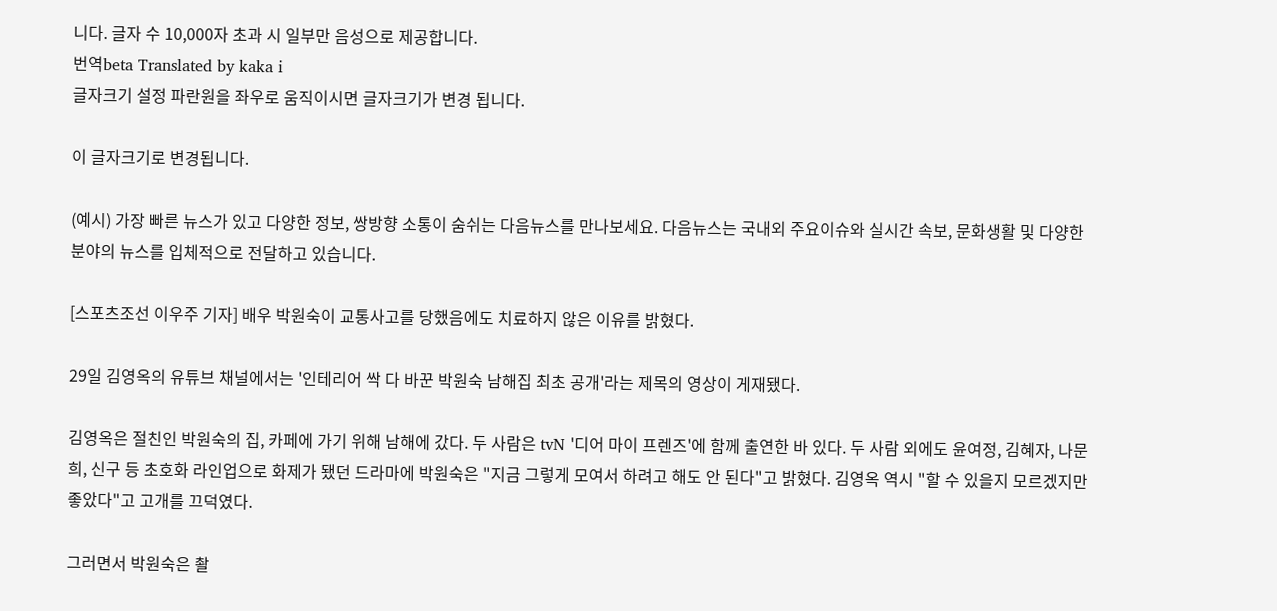니다. 글자 수 10,000자 초과 시 일부만 음성으로 제공합니다.
번역beta Translated by kaka i
글자크기 설정 파란원을 좌우로 움직이시면 글자크기가 변경 됩니다.

이 글자크기로 변경됩니다.

(예시) 가장 빠른 뉴스가 있고 다양한 정보, 쌍방향 소통이 숨쉬는 다음뉴스를 만나보세요. 다음뉴스는 국내외 주요이슈와 실시간 속보, 문화생활 및 다양한 분야의 뉴스를 입체적으로 전달하고 있습니다.

[스포츠조선 이우주 기자] 배우 박원숙이 교통사고를 당했음에도 치료하지 않은 이유를 밝혔다.

29일 김영옥의 유튜브 채널에서는 '인테리어 싹 다 바꾼 박원숙 남해집 최초 공개'라는 제목의 영상이 게재됐다.

김영옥은 절친인 박원숙의 집, 카페에 가기 위해 남해에 갔다. 두 사람은 tvN '디어 마이 프렌즈'에 함께 출연한 바 있다. 두 사람 외에도 윤여정, 김혜자, 나문희, 신구 등 초호화 라인업으로 화제가 됐던 드라마에 박원숙은 "지금 그렇게 모여서 하려고 해도 안 된다"고 밝혔다. 김영옥 역시 "할 수 있을지 모르겠지만 좋았다"고 고개를 끄덕였다.

그러면서 박원숙은 촬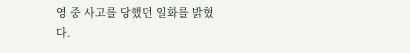영 중 사고를 당했던 일화를 밝혔다.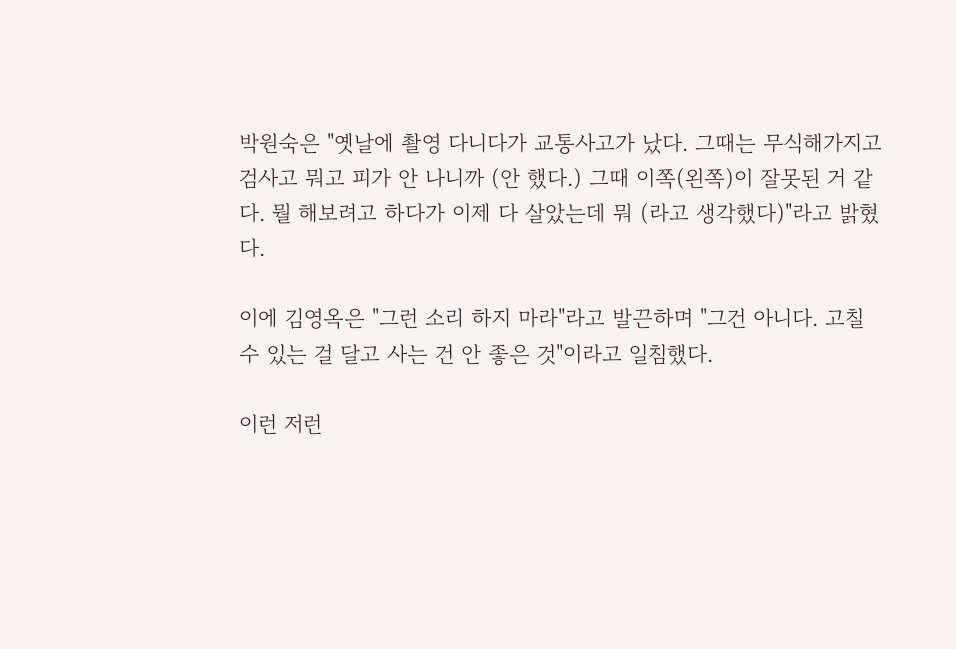박원숙은 "옛날에 촬영 다니다가 교통사고가 났다. 그때는 무식해가지고 검사고 뭐고 피가 안 나니까 (안 했다.) 그때 이쪽(왼쪽)이 잘못된 거 같다. 뭘 해보려고 하다가 이제 다 살았는데 뭐 (라고 생각했다)"라고 밝혔다.

이에 김영옥은 "그런 소리 하지 마라"라고 발끈하며 "그건 아니다. 고칠 수 있는 걸 달고 사는 건 안 좋은 것"이라고 일침했다.

이런 저런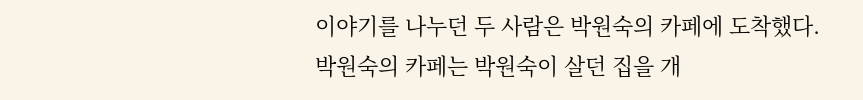이야기를 나누던 두 사람은 박원숙의 카페에 도착했다. 박원숙의 카페는 박원숙이 살던 집을 개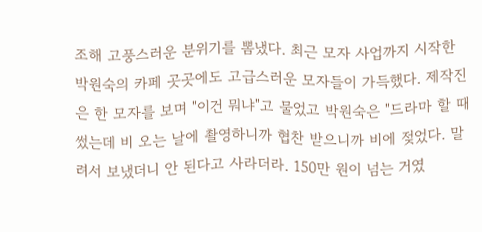조해 고풍스러운 분위기를 뽐냈다. 최근 모자 사업까지 시작한 박원숙의 카페 곳곳에도 고급스러운 모자들이 가득했다. 제작진은 한 모자를 보며 "이건 뭐냐"고 물었고 박원숙은 "드라마 할 때 썼는데 비 오는 날에 촬영하니까 협찬 받으니까 비에 젖었다. 말려서 보냈더니 안 된다고 사라더라. 150만 원이 넘는 거였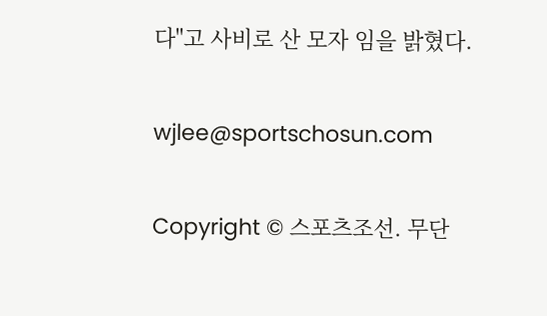다"고 사비로 산 모자 임을 밝혔다.

wjlee@sportschosun.com

Copyright © 스포츠조선. 무단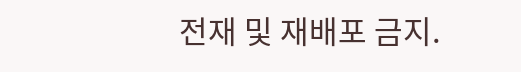전재 및 재배포 금지.